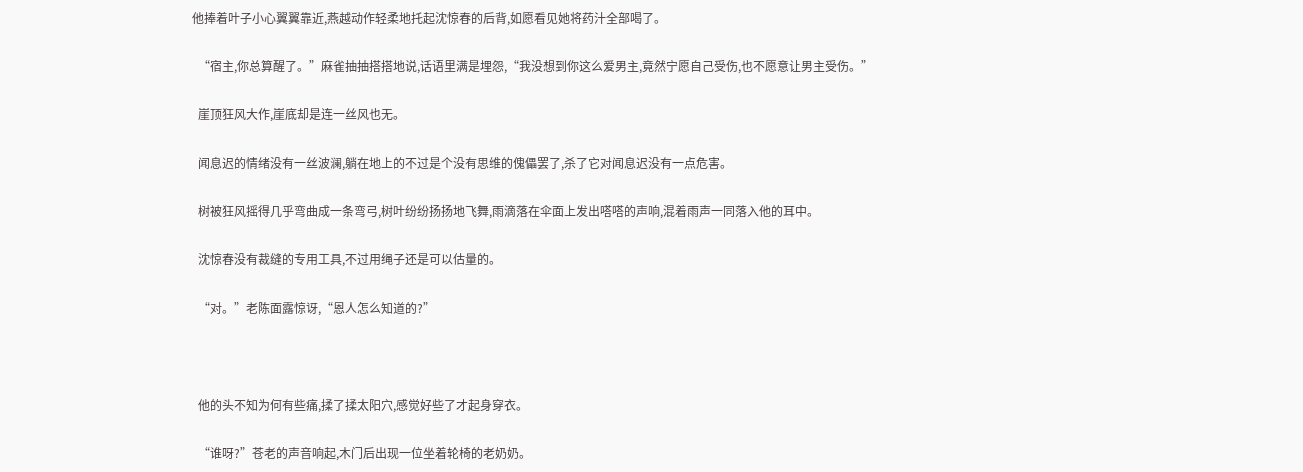他捧着叶子小心翼翼靠近,燕越动作轻柔地托起沈惊春的后背,如愿看见她将药汁全部喝了。

  “宿主,你总算醒了。”麻雀抽抽搭搭地说,话语里满是埋怨,“我没想到你这么爱男主,竟然宁愿自己受伤,也不愿意让男主受伤。”

  崖顶狂风大作,崖底却是连一丝风也无。

  闻息迟的情绪没有一丝波澜,躺在地上的不过是个没有思维的傀儡罢了,杀了它对闻息迟没有一点危害。

  树被狂风摇得几乎弯曲成一条弯弓,树叶纷纷扬扬地飞舞,雨滴落在伞面上发出嗒嗒的声响,混着雨声一同落入他的耳中。

  沈惊春没有裁缝的专用工具,不过用绳子还是可以估量的。

  “对。”老陈面露惊讶,“恩人怎么知道的?”



  他的头不知为何有些痛,揉了揉太阳穴,感觉好些了才起身穿衣。

  “谁呀?”苍老的声音响起,木门后出现一位坐着轮椅的老奶奶。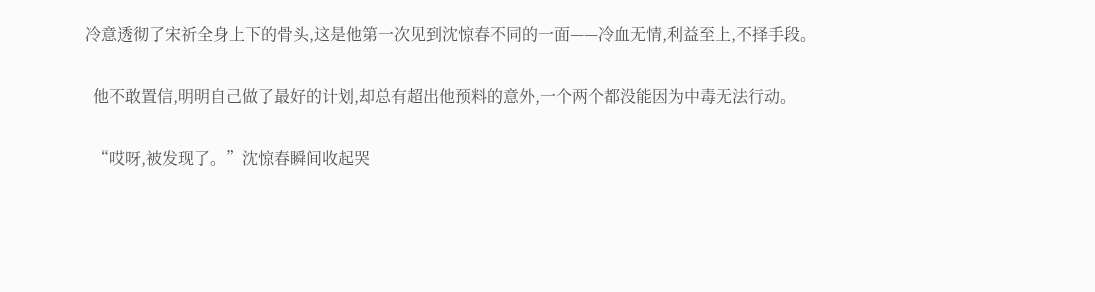冷意透彻了宋祈全身上下的骨头,这是他第一次见到沈惊春不同的一面——冷血无情,利益至上,不择手段。

  他不敢置信,明明自己做了最好的计划,却总有超出他预料的意外,一个两个都没能因为中毒无法行动。

  “哎呀,被发现了。”沈惊春瞬间收起哭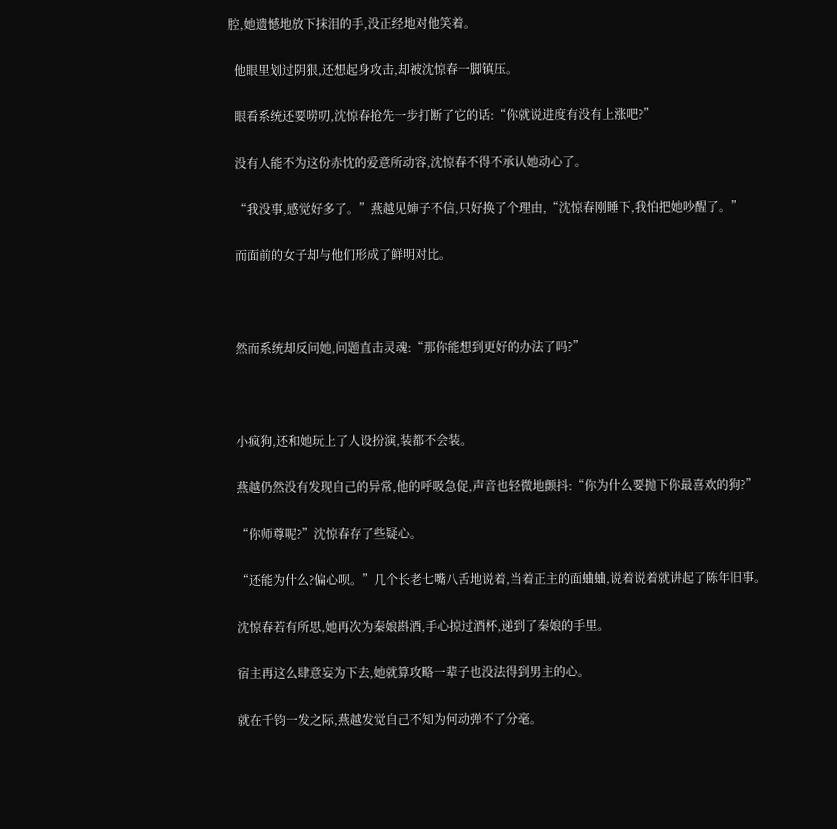腔,她遗憾地放下抹泪的手,没正经地对他笑着。

  他眼里划过阴狠,还想起身攻击,却被沈惊春一脚镇压。

  眼看系统还要唠叨,沈惊春抢先一步打断了它的话:“你就说进度有没有上涨吧?”

  没有人能不为这份赤忱的爱意所动容,沈惊春不得不承认她动心了。

  “我没事,感觉好多了。”燕越见婶子不信,只好换了个理由,“沈惊春刚睡下,我怕把她吵醒了。”

  而面前的女子却与他们形成了鲜明对比。



  然而系统却反问她,问题直击灵魂:“那你能想到更好的办法了吗?”



  小疯狗,还和她玩上了人设扮演,装都不会装。

  燕越仍然没有发现自己的异常,他的呼吸急促,声音也轻微地颤抖:“你为什么要抛下你最喜欢的狗?”

  “你师尊呢?”沈惊春存了些疑心。

  “还能为什么?偏心呗。”几个长老七嘴八舌地说着,当着正主的面蛐蛐,说着说着就讲起了陈年旧事。

  沈惊春若有所思,她再次为秦娘斟酒,手心掠过酒杯,递到了秦娘的手里。

  宿主再这么肆意妄为下去,她就算攻略一辈子也没法得到男主的心。

  就在千钧一发之际,燕越发觉自己不知为何动弹不了分毫。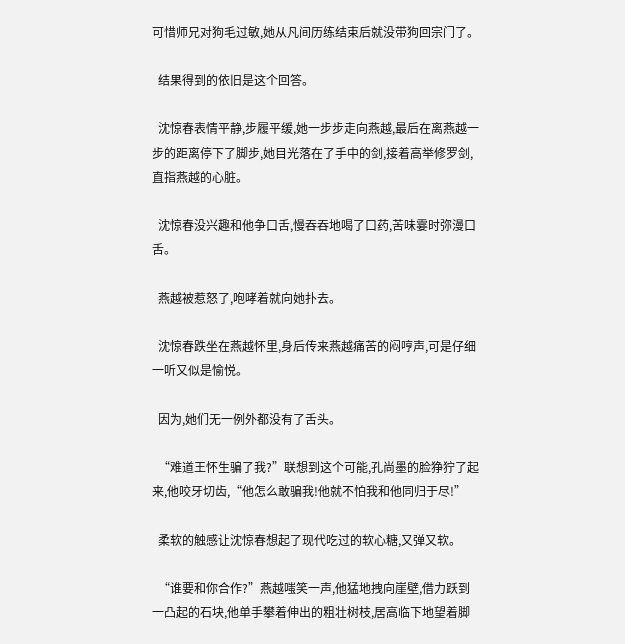可惜师兄对狗毛过敏,她从凡间历练结束后就没带狗回宗门了。

  结果得到的依旧是这个回答。

  沈惊春表情平静,步履平缓,她一步步走向燕越,最后在离燕越一步的距离停下了脚步,她目光落在了手中的剑,接着高举修罗剑,直指燕越的心脏。

  沈惊春没兴趣和他争口舌,慢吞吞地喝了口药,苦味霎时弥漫口舌。

  燕越被惹怒了,咆哮着就向她扑去。

  沈惊春跌坐在燕越怀里,身后传来燕越痛苦的闷哼声,可是仔细一听又似是愉悦。

  因为,她们无一例外都没有了舌头。

  “难道王怀生骗了我?”联想到这个可能,孔尚墨的脸狰狞了起来,他咬牙切齿,“他怎么敢骗我!他就不怕我和他同归于尽!”

  柔软的触感让沈惊春想起了现代吃过的软心糖,又弹又软。

  “谁要和你合作?”燕越嗤笑一声,他猛地拽向崖壁,借力跃到一凸起的石块,他单手攀着伸出的粗壮树枝,居高临下地望着脚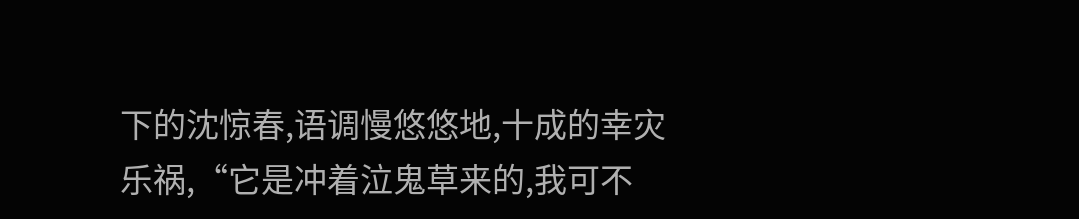下的沈惊春,语调慢悠悠地,十成的幸灾乐祸,“它是冲着泣鬼草来的,我可不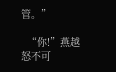管。”

  “你!”燕越怒不可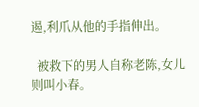遏,利爪从他的手指伸出。

  被救下的男人自称老陈,女儿则叫小春。